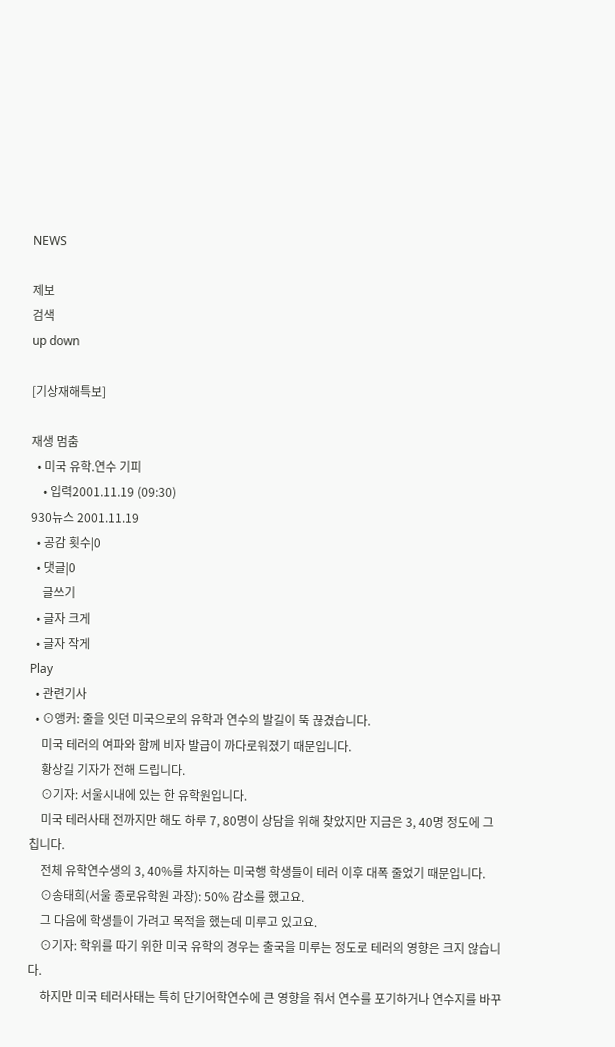NEWS

제보
검색
up down

[기상재해특보]

재생 멈춤
  • 미국 유학.연수 기피
    • 입력2001.11.19 (09:30)
930뉴스 2001.11.19
  • 공감 횟수|0
  • 댓글|0
    글쓰기
  • 글자 크게
  • 글자 작게
Play
  • 관련기사
  • ⊙앵커: 줄을 잇던 미국으로의 유학과 연수의 발길이 뚝 끊겼습니다.
    미국 테러의 여파와 함께 비자 발급이 까다로워졌기 때문입니다.
    황상길 기자가 전해 드립니다.
    ⊙기자: 서울시내에 있는 한 유학원입니다.
    미국 테러사태 전까지만 해도 하루 7, 80명이 상담을 위해 찾았지만 지금은 3, 40명 정도에 그칩니다.
    전체 유학연수생의 3, 40%를 차지하는 미국행 학생들이 테러 이후 대폭 줄었기 때문입니다.
    ⊙송태희(서울 종로유학원 과장): 50% 감소를 했고요.
    그 다음에 학생들이 가려고 목적을 했는데 미루고 있고요.
    ⊙기자: 학위를 따기 위한 미국 유학의 경우는 출국을 미루는 정도로 테러의 영향은 크지 않습니다.
    하지만 미국 테러사태는 특히 단기어학연수에 큰 영향을 줘서 연수를 포기하거나 연수지를 바꾸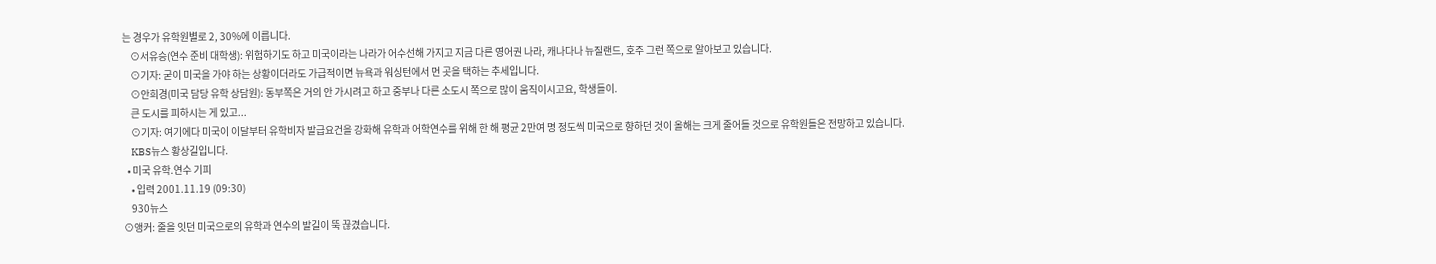는 경우가 유학원별로 2, 30%에 이릅니다.
    ⊙서유승(연수 준비 대학생): 위험하기도 하고 미국이라는 나라가 어수선해 가지고 지금 다른 영어권 나라, 캐나다나 뉴질랜드, 호주 그런 쪽으로 알아보고 있습니다.
    ⊙기자: 굳이 미국을 가야 하는 상황이더라도 가급적이면 뉴욕과 워싱턴에서 먼 곳을 택하는 추세입니다.
    ⊙안희경(미국 담당 유학 상담원): 동부쪽은 거의 안 가시려고 하고 중부나 다른 소도시 쪽으로 많이 움직이시고요, 학생들이.
    큰 도시를 피하시는 게 있고...
    ⊙기자: 여기에다 미국이 이달부터 유학비자 발급요건을 강화해 유학과 어학연수를 위해 한 해 평균 2만여 명 정도씩 미국으로 향하던 것이 올해는 크게 줄어들 것으로 유학원들은 전망하고 있습니다.
    KBS뉴스 황상길입니다.
  • 미국 유학.연수 기피
    • 입력 2001.11.19 (09:30)
    930뉴스
⊙앵커: 줄을 잇던 미국으로의 유학과 연수의 발길이 뚝 끊겼습니다.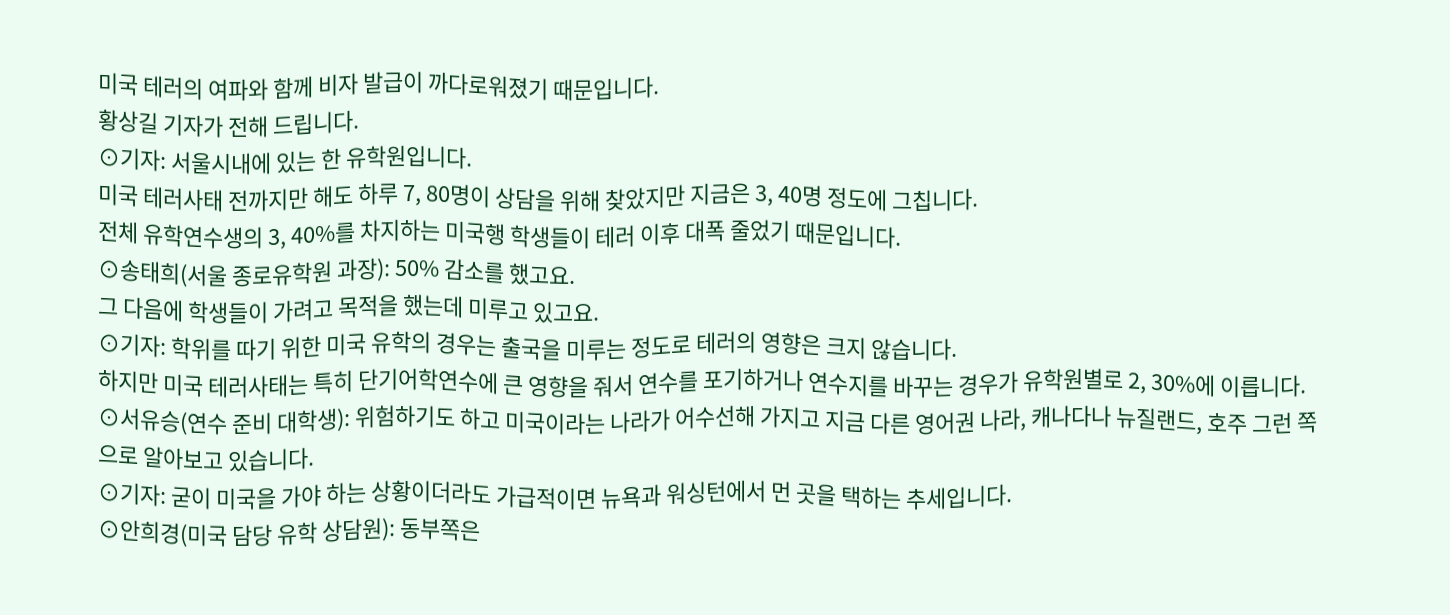미국 테러의 여파와 함께 비자 발급이 까다로워졌기 때문입니다.
황상길 기자가 전해 드립니다.
⊙기자: 서울시내에 있는 한 유학원입니다.
미국 테러사태 전까지만 해도 하루 7, 80명이 상담을 위해 찾았지만 지금은 3, 40명 정도에 그칩니다.
전체 유학연수생의 3, 40%를 차지하는 미국행 학생들이 테러 이후 대폭 줄었기 때문입니다.
⊙송태희(서울 종로유학원 과장): 50% 감소를 했고요.
그 다음에 학생들이 가려고 목적을 했는데 미루고 있고요.
⊙기자: 학위를 따기 위한 미국 유학의 경우는 출국을 미루는 정도로 테러의 영향은 크지 않습니다.
하지만 미국 테러사태는 특히 단기어학연수에 큰 영향을 줘서 연수를 포기하거나 연수지를 바꾸는 경우가 유학원별로 2, 30%에 이릅니다.
⊙서유승(연수 준비 대학생): 위험하기도 하고 미국이라는 나라가 어수선해 가지고 지금 다른 영어권 나라, 캐나다나 뉴질랜드, 호주 그런 쪽으로 알아보고 있습니다.
⊙기자: 굳이 미국을 가야 하는 상황이더라도 가급적이면 뉴욕과 워싱턴에서 먼 곳을 택하는 추세입니다.
⊙안희경(미국 담당 유학 상담원): 동부쪽은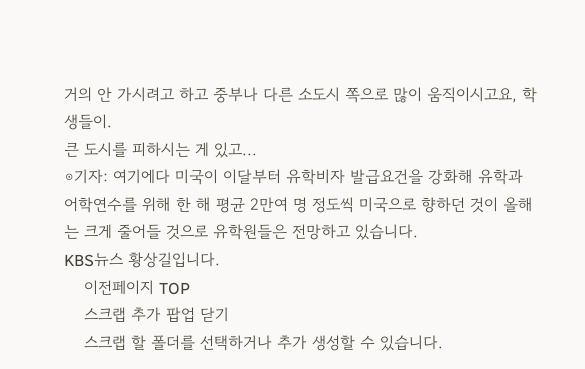거의 안 가시려고 하고 중부나 다른 소도시 쪽으로 많이 움직이시고요, 학생들이.
큰 도시를 피하시는 게 있고...
⊙기자: 여기에다 미국이 이달부터 유학비자 발급요건을 강화해 유학과 어학연수를 위해 한 해 평균 2만여 명 정도씩 미국으로 향하던 것이 올해는 크게 줄어들 것으로 유학원들은 전망하고 있습니다.
KBS뉴스 황상길입니다.
    이전페이지 TOP
    스크랩 추가 팝업 닫기
    스크랩 할 폴더를 선택하거나 추가 생성할 수 있습니다.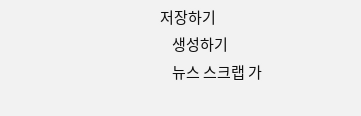저장하기
    생성하기
    뉴스 스크랩 가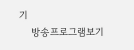기
    방송프로그램보기